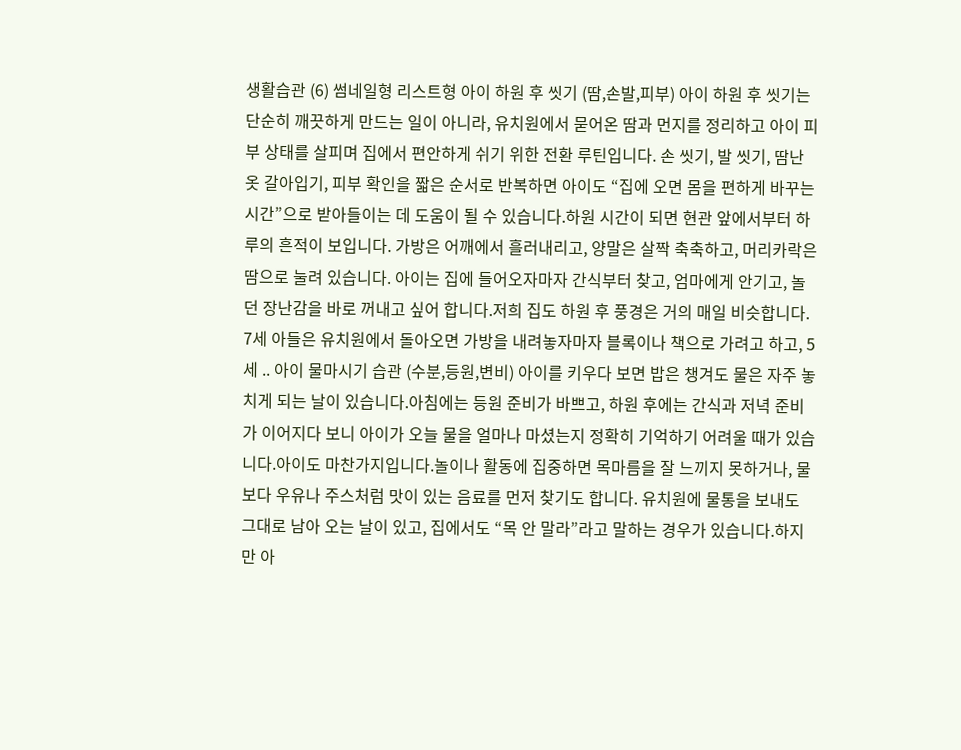생활습관 (6) 썸네일형 리스트형 아이 하원 후 씻기 (땀,손발,피부) 아이 하원 후 씻기는 단순히 깨끗하게 만드는 일이 아니라, 유치원에서 묻어온 땀과 먼지를 정리하고 아이 피부 상태를 살피며 집에서 편안하게 쉬기 위한 전환 루틴입니다. 손 씻기, 발 씻기, 땀난 옷 갈아입기, 피부 확인을 짧은 순서로 반복하면 아이도 “집에 오면 몸을 편하게 바꾸는 시간”으로 받아들이는 데 도움이 될 수 있습니다.하원 시간이 되면 현관 앞에서부터 하루의 흔적이 보입니다. 가방은 어깨에서 흘러내리고, 양말은 살짝 축축하고, 머리카락은 땀으로 눌려 있습니다. 아이는 집에 들어오자마자 간식부터 찾고, 엄마에게 안기고, 놀던 장난감을 바로 꺼내고 싶어 합니다.저희 집도 하원 후 풍경은 거의 매일 비슷합니다. 7세 아들은 유치원에서 돌아오면 가방을 내려놓자마자 블록이나 책으로 가려고 하고, 5세 .. 아이 물마시기 습관 (수분,등원,변비) 아이를 키우다 보면 밥은 챙겨도 물은 자주 놓치게 되는 날이 있습니다.아침에는 등원 준비가 바쁘고, 하원 후에는 간식과 저녁 준비가 이어지다 보니 아이가 오늘 물을 얼마나 마셨는지 정확히 기억하기 어려울 때가 있습니다.아이도 마찬가지입니다.놀이나 활동에 집중하면 목마름을 잘 느끼지 못하거나, 물보다 우유나 주스처럼 맛이 있는 음료를 먼저 찾기도 합니다. 유치원에 물통을 보내도 그대로 남아 오는 날이 있고, 집에서도 “목 안 말라”라고 말하는 경우가 있습니다.하지만 아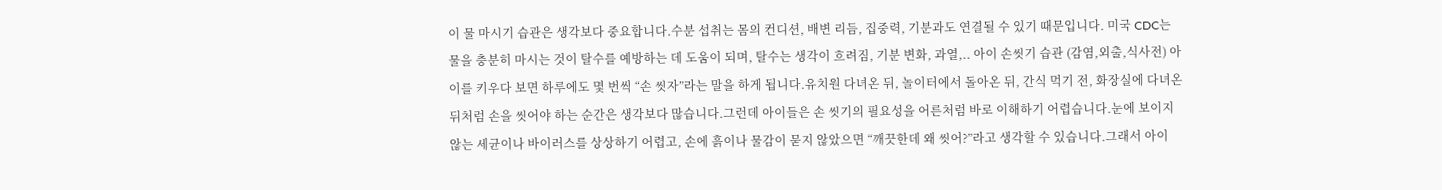이 물 마시기 습관은 생각보다 중요합니다.수분 섭취는 몸의 컨디션, 배변 리듬, 집중력, 기분과도 연결될 수 있기 때문입니다. 미국 CDC는 물을 충분히 마시는 것이 탈수를 예방하는 데 도움이 되며, 탈수는 생각이 흐려짐, 기분 변화, 과열,.. 아이 손씻기 습관 (감염,외출,식사전) 아이를 키우다 보면 하루에도 몇 번씩 “손 씻자”라는 말을 하게 됩니다.유치원 다녀온 뒤, 놀이터에서 돌아온 뒤, 간식 먹기 전, 화장실에 다녀온 뒤처럼 손을 씻어야 하는 순간은 생각보다 많습니다.그런데 아이들은 손 씻기의 필요성을 어른처럼 바로 이해하기 어렵습니다.눈에 보이지 않는 세균이나 바이러스를 상상하기 어렵고, 손에 흙이나 물감이 묻지 않았으면 “깨끗한데 왜 씻어?”라고 생각할 수 있습니다.그래서 아이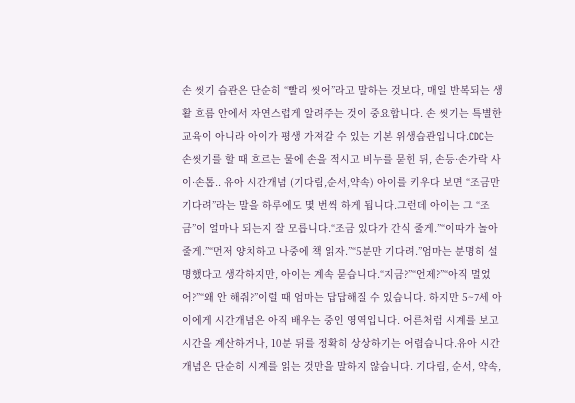손 씻기 습관은 단순히 “빨리 씻어”라고 말하는 것보다, 매일 반복되는 생활 흐름 안에서 자연스럽게 알려주는 것이 중요합니다. 손 씻기는 특별한 교육이 아니라 아이가 평생 가져갈 수 있는 기본 위생습관입니다.CDC는 손씻기를 할 때 흐르는 물에 손을 적시고 비누를 묻힌 뒤, 손등·손가락 사이·손톱.. 유아 시간개념 (기다림,순서,약속) 아이를 키우다 보면 “조금만 기다려”라는 말을 하루에도 몇 번씩 하게 됩니다.그런데 아이는 그 “조금”이 얼마나 되는지 잘 모릅니다.“조금 있다가 간식 줄게.”“이따가 놀아줄게.”“먼저 양치하고 나중에 책 읽자.”“5분만 기다려.”엄마는 분명히 설명했다고 생각하지만, 아이는 계속 묻습니다.“지금?”“언제?”“아직 멀었어?”“왜 안 해줘?”이럴 때 엄마는 답답해질 수 있습니다. 하지만 5~7세 아이에게 시간개념은 아직 배우는 중인 영역입니다. 어른처럼 시계를 보고 시간을 계산하거나, 10분 뒤를 정확히 상상하기는 어렵습니다.유아 시간개념은 단순히 시계를 읽는 것만을 말하지 않습니다. 기다림, 순서, 약속,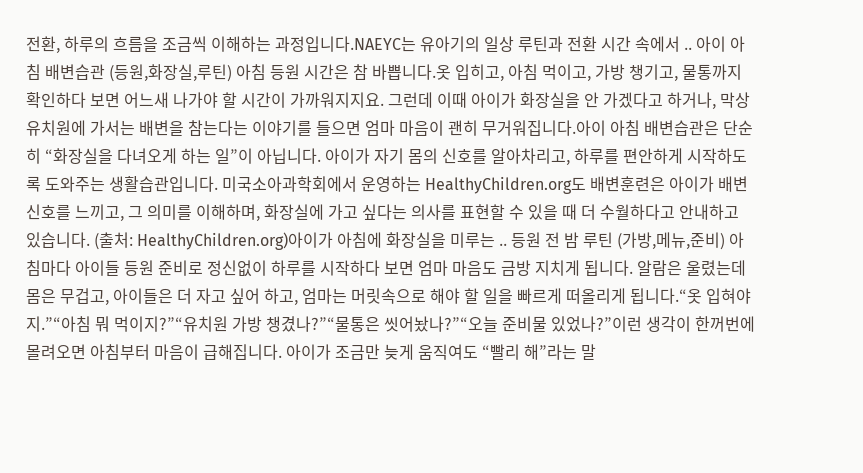전환, 하루의 흐름을 조금씩 이해하는 과정입니다.NAEYC는 유아기의 일상 루틴과 전환 시간 속에서 .. 아이 아침 배변습관 (등원,화장실,루틴) 아침 등원 시간은 참 바쁩니다.옷 입히고, 아침 먹이고, 가방 챙기고, 물통까지 확인하다 보면 어느새 나가야 할 시간이 가까워지지요. 그런데 이때 아이가 화장실을 안 가겠다고 하거나, 막상 유치원에 가서는 배변을 참는다는 이야기를 들으면 엄마 마음이 괜히 무거워집니다.아이 아침 배변습관은 단순히 “화장실을 다녀오게 하는 일”이 아닙니다. 아이가 자기 몸의 신호를 알아차리고, 하루를 편안하게 시작하도록 도와주는 생활습관입니다. 미국소아과학회에서 운영하는 HealthyChildren.org도 배변훈련은 아이가 배변 신호를 느끼고, 그 의미를 이해하며, 화장실에 가고 싶다는 의사를 표현할 수 있을 때 더 수월하다고 안내하고 있습니다. (출처: HealthyChildren.org)아이가 아침에 화장실을 미루는 .. 등원 전 밤 루틴 (가방,메뉴,준비) 아침마다 아이들 등원 준비로 정신없이 하루를 시작하다 보면 엄마 마음도 금방 지치게 됩니다. 알람은 울렸는데 몸은 무겁고, 아이들은 더 자고 싶어 하고, 엄마는 머릿속으로 해야 할 일을 빠르게 떠올리게 됩니다.“옷 입혀야지.”“아침 뭐 먹이지?”“유치원 가방 챙겼나?”“물통은 씻어놨나?”“오늘 준비물 있었나?”이런 생각이 한꺼번에 몰려오면 아침부터 마음이 급해집니다. 아이가 조금만 늦게 움직여도 “빨리 해”라는 말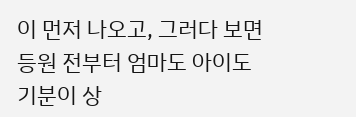이 먼저 나오고, 그러다 보면 등원 전부터 엄마도 아이도 기분이 상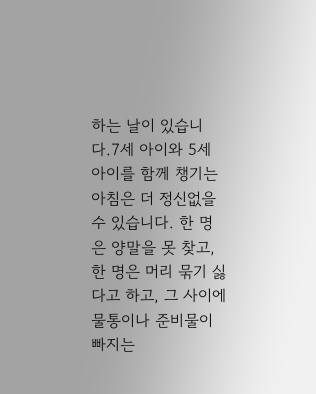하는 날이 있습니다.7세 아이와 5세 아이를 함께 챙기는 아침은 더 정신없을 수 있습니다. 한 명은 양말을 못 찾고, 한 명은 머리 묶기 싫다고 하고, 그 사이에 물통이나 준비물이 빠지는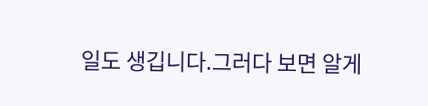일도 생깁니다.그러다 보면 알게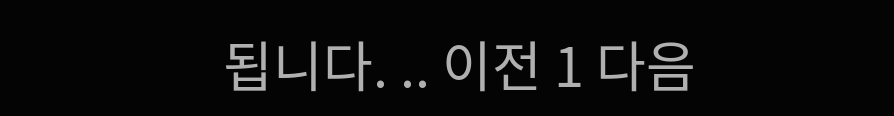됩니다. .. 이전 1 다음